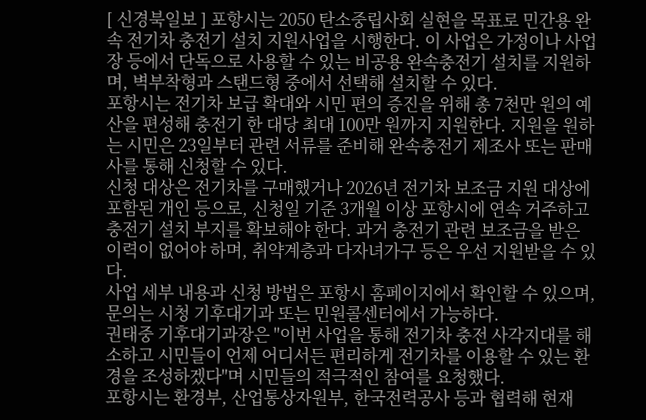[ 신경북일보 ] 포항시는 2050 탄소중립사회 실현을 목표로 민간용 완속 전기차 충전기 설치 지원사업을 시행한다. 이 사업은 가정이나 사업장 등에서 단독으로 사용할 수 있는 비공용 완속충전기 설치를 지원하며, 벽부착형과 스탠드형 중에서 선택해 설치할 수 있다.
포항시는 전기차 보급 확대와 시민 편의 증진을 위해 총 7천만 원의 예산을 편성해 충전기 한 대당 최대 100만 원까지 지원한다. 지원을 원하는 시민은 23일부터 관련 서류를 준비해 완속충전기 제조사 또는 판매사를 통해 신청할 수 있다.
신청 대상은 전기차를 구매했거나 2026년 전기차 보조금 지원 대상에 포함된 개인 등으로, 신청일 기준 3개월 이상 포항시에 연속 거주하고 충전기 설치 부지를 확보해야 한다. 과거 충전기 관련 보조금을 받은 이력이 없어야 하며, 취약계층과 다자녀가구 등은 우선 지원받을 수 있다.
사업 세부 내용과 신청 방법은 포항시 홈페이지에서 확인할 수 있으며, 문의는 시청 기후대기과 또는 민원콜센터에서 가능하다.
권태중 기후대기과장은 "이번 사업을 통해 전기차 충전 사각지대를 해소하고 시민들이 언제 어디서든 편리하게 전기차를 이용할 수 있는 환경을 조성하겠다"며 시민들의 적극적인 참여를 요청했다.
포항시는 환경부, 산업통상자원부, 한국전력공사 등과 협력해 현재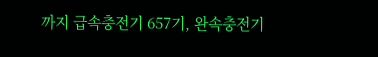까지 급속충전기 657기, 완속충전기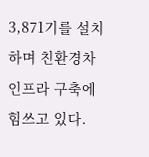3,871기를 설치하며 친환경차 인프라 구축에 힘쓰고 있다.